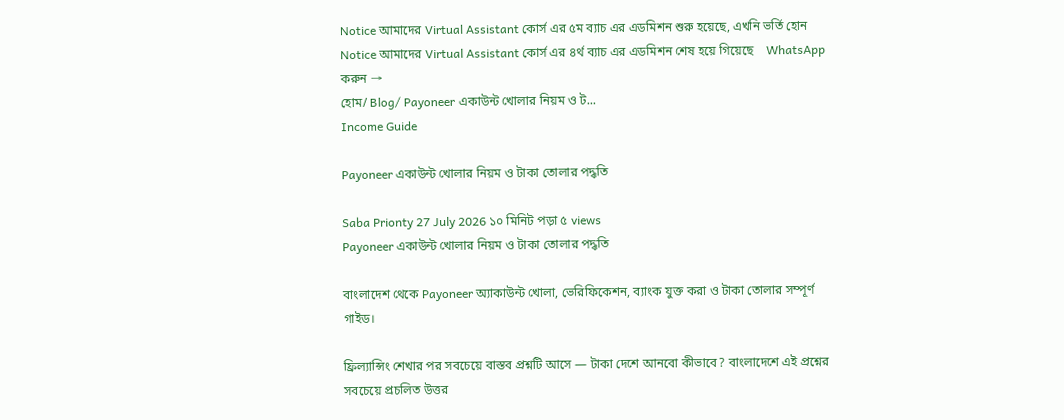Notice আমাদের Virtual Assistant কোর্স এর ৫ম ব্যাচ এর এডমিশন শুরু হয়েছে, এখনি ভর্তি হোন Notice আমাদের Virtual Assistant কোর্স এর ৪র্থ ব্যাচ এর এডমিশন শেষ হয়ে গিয়েছে    WhatsApp করুন →
হোম/ Blog/ Payoneer একাউন্ট খোলার নিয়ম ও ট...
Income Guide

Payoneer একাউন্ট খোলার নিয়ম ও টাকা তোলার পদ্ধতি

Saba Prionty 27 July 2026 ১০ মিনিট পড়া ৫ views
Payoneer একাউন্ট খোলার নিয়ম ও টাকা তোলার পদ্ধতি

বাংলাদেশ থেকে Payoneer অ্যাকাউন্ট খোলা, ভেরিফিকেশন, ব্যাংক যুক্ত করা ও টাকা তোলার সম্পূর্ণ গাইড।

ফ্রিল্যান্সিং শেখার পর সবচেয়ে বাস্তব প্রশ্নটি আসে — টাকা দেশে আনবো কীভাবে? বাংলাদেশে এই প্রশ্নের সবচেয়ে প্রচলিত উত্তর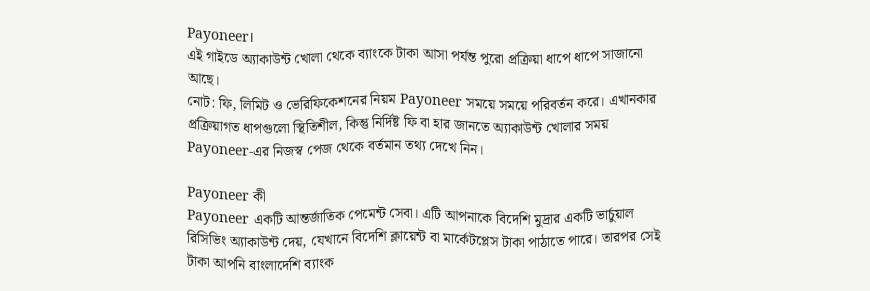Payoneer।
এই গাইডে অ্যাকাউন্ট খোলা থেকে ব্যাংকে টাকা আসা পর্যন্ত পুরো প্রক্রিয়া ধাপে ধাপে সাজানো আছে।
নোট: ফি, লিমিট ও ভেরিফিকেশনের নিয়ম Payoneer সময়ে সময়ে পরিবর্তন করে। এখানকার প্রক্রিয়াগত ধাপগুলো স্থিতিশীল, কিন্তু নির্দিষ্ট ফি বা হার জানতে অ্যাকাউন্ট খোলার সময় Payoneer-এর নিজস্ব পেজ থেকে বর্তমান তথ্য দেখে নিন।

Payoneer কী
Payoneer একটি আন্তর্জাতিক পেমেন্ট সেবা। এটি আপনাকে বিদেশি মুদ্রার একটি ভার্চুয়াল রিসিভিং অ্যাকাউন্ট দেয়, যেখানে বিদেশি ক্লায়েন্ট বা মার্কেটপ্লেস টাকা পাঠাতে পারে। তারপর সেই টাকা আপনি বাংলাদেশি ব্যাংক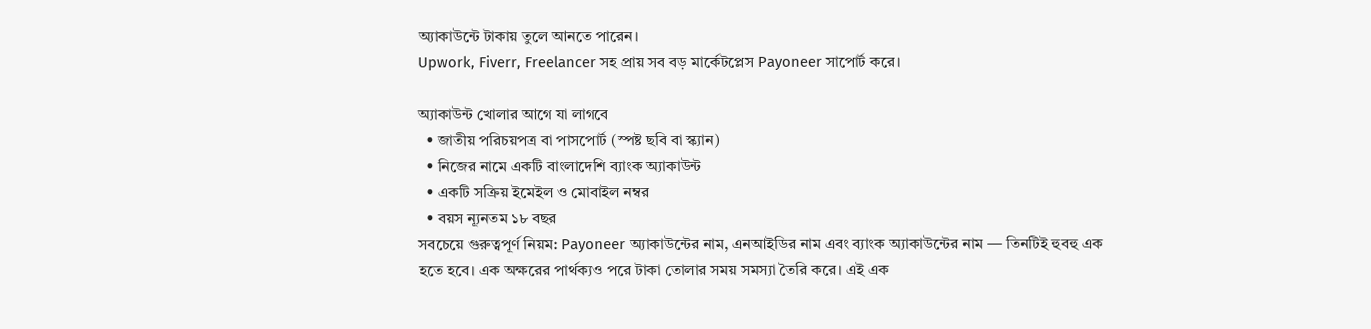অ্যাকাউন্টে টাকায় তুলে আনতে পারেন।
Upwork, Fiverr, Freelancer সহ প্রায় সব বড় মার্কেটপ্লেস Payoneer সাপোর্ট করে।

অ্যাকাউন্ট খোলার আগে যা লাগবে
  • জাতীয় পরিচয়পত্র বা পাসপোর্ট (স্পষ্ট ছবি বা স্ক্যান)
  • নিজের নামে একটি বাংলাদেশি ব্যাংক অ্যাকাউন্ট
  • একটি সক্রিয় ইমেইল ও মোবাইল নম্বর
  • বয়স ন্যূনতম ১৮ বছর
সবচেয়ে গুরুত্বপূর্ণ নিয়ম: Payoneer অ্যাকাউন্টের নাম, এনআইডির নাম এবং ব্যাংক অ্যাকাউন্টের নাম — তিনটিই হুবহু এক হতে হবে। এক অক্ষরের পার্থক্যও পরে টাকা তোলার সময় সমস্যা তৈরি করে। এই এক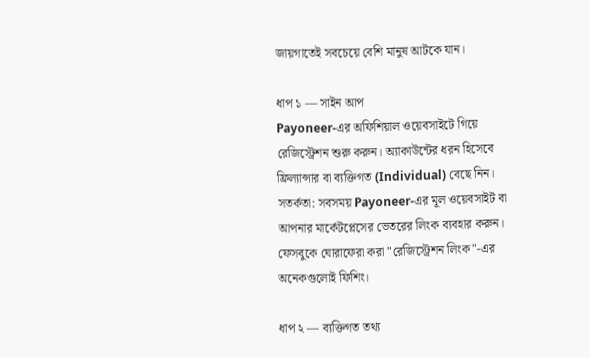জায়গাতেই সবচেয়ে বেশি মানুষ আটকে যান।

ধাপ ১ — সাইন আপ
Payoneer-এর অফিশিয়াল ওয়েবসাইটে গিয়ে রেজিস্ট্রেশন শুরু করুন। অ্যাকাউন্টের ধরন হিসেবে ফ্রিল্যান্সার বা ব্যক্তিগত (Individual) বেছে নিন।
সতর্কতা: সবসময় Payoneer-এর মূল ওয়েবসাইট বা আপনার মার্কেটপ্লেসের ভেতরের লিংক ব্যবহার করুন। ফেসবুকে ঘোরাফেরা করা "রেজিস্ট্রেশন লিংক"-এর অনেকগুলোই ফিশিং।

ধাপ ২ — ব্যক্তিগত তথ্য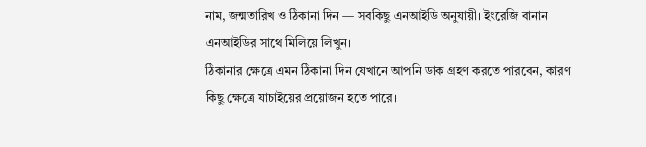নাম, জন্মতারিখ ও ঠিকানা দিন — সবকিছু এনআইডি অনুযায়ী। ইংরেজি বানান এনআইডির সাথে মিলিয়ে লিখুন।
ঠিকানার ক্ষেত্রে এমন ঠিকানা দিন যেখানে আপনি ডাক গ্রহণ করতে পারবেন, কারণ কিছু ক্ষেত্রে যাচাইয়ের প্রয়োজন হতে পারে।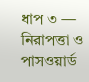ধাপ ৩ — নিরাপত্তা ও পাসওয়ার্ড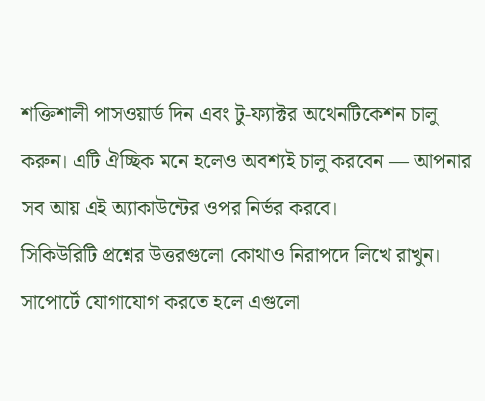শক্তিশালী পাসওয়ার্ড দিন এবং টু-ফ্যাক্টর অথেনটিকেশন চালু করুন। এটি ঐচ্ছিক মনে হলেও অবশ্যই চালু করবেন — আপনার সব আয় এই অ্যাকাউন্টের ওপর নির্ভর করবে।
সিকিউরিটি প্রশ্নের উত্তরগুলো কোথাও নিরাপদে লিখে রাখুন। সাপোর্টে যোগাযোগ করতে হলে এগুলো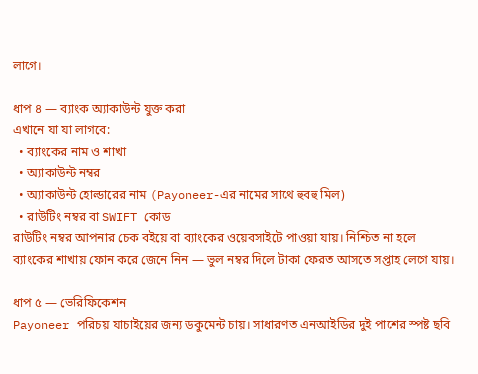লাগে।

ধাপ ৪ — ব্যাংক অ্যাকাউন্ট যুক্ত করা
এখানে যা যা লাগবে:
  • ব্যাংকের নাম ও শাখা
  • অ্যাকাউন্ট নম্বর
  • অ্যাকাউন্ট হোল্ডারের নাম (Payoneer-এর নামের সাথে হুবহু মিল)
  • রাউটিং নম্বর বা SWIFT কোড
রাউটিং নম্বর আপনার চেক বইয়ে বা ব্যাংকের ওয়েবসাইটে পাওয়া যায়। নিশ্চিত না হলে ব্যাংকের শাখায় ফোন করে জেনে নিন — ভুল নম্বর দিলে টাকা ফেরত আসতে সপ্তাহ লেগে যায়।

ধাপ ৫ — ভেরিফিকেশন
Payoneer পরিচয় যাচাইয়ের জন্য ডকুমেন্ট চায়। সাধারণত এনআইডির দুই পাশের স্পষ্ট ছবি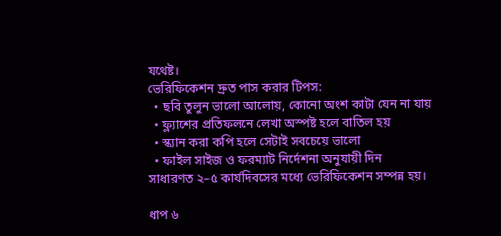যথেষ্ট।
ভেরিফিকেশন দ্রুত পাস করার টিপস:
  • ছবি তুলুন ভালো আলোয়, কোনো অংশ কাটা যেন না যায়
  • ফ্ল্যাশের প্রতিফলনে লেখা অস্পষ্ট হলে বাতিল হয়
  • স্ক্যান করা কপি হলে সেটাই সবচেয়ে ভালো
  • ফাইল সাইজ ও ফরম্যাট নির্দেশনা অনুযায়ী দিন
সাধারণত ২–৫ কার্যদিবসের মধ্যে ভেরিফিকেশন সম্পন্ন হয়।

ধাপ ৬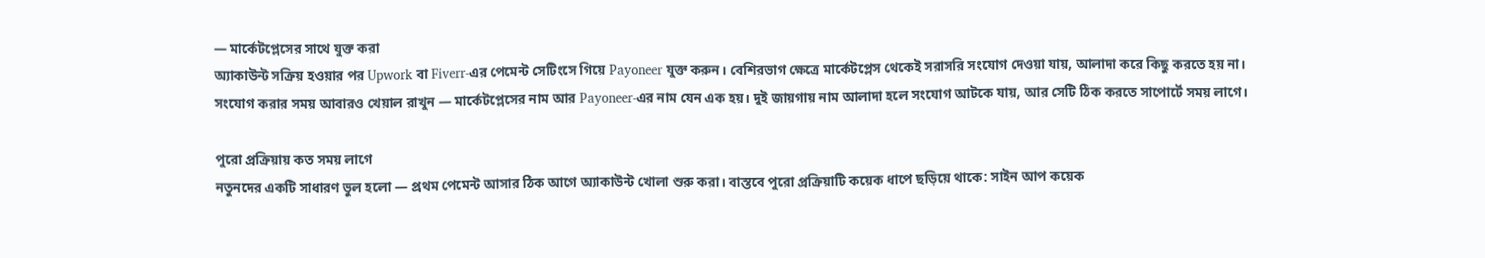— মার্কেটপ্লেসের সাথে যুক্ত করা
অ্যাকাউন্ট সক্রিয় হওয়ার পর Upwork বা Fiverr-এর পেমেন্ট সেটিংসে গিয়ে Payoneer যুক্ত করুন। বেশিরভাগ ক্ষেত্রে মার্কেটপ্লেস থেকেই সরাসরি সংযোগ দেওয়া যায়, আলাদা করে কিছু করতে হয় না।
সংযোগ করার সময় আবারও খেয়াল রাখুন — মার্কেটপ্লেসের নাম আর Payoneer-এর নাম যেন এক হয়। দুই জায়গায় নাম আলাদা হলে সংযোগ আটকে যায়, আর সেটি ঠিক করতে সাপোর্টে সময় লাগে।

পুরো প্রক্রিয়ায় কত সময় লাগে
নতুনদের একটি সাধারণ ভুল হলো — প্রথম পেমেন্ট আসার ঠিক আগে অ্যাকাউন্ট খোলা শুরু করা। বাস্তবে পুরো প্রক্রিয়াটি কয়েক ধাপে ছড়িয়ে থাকে: সাইন আপ কয়েক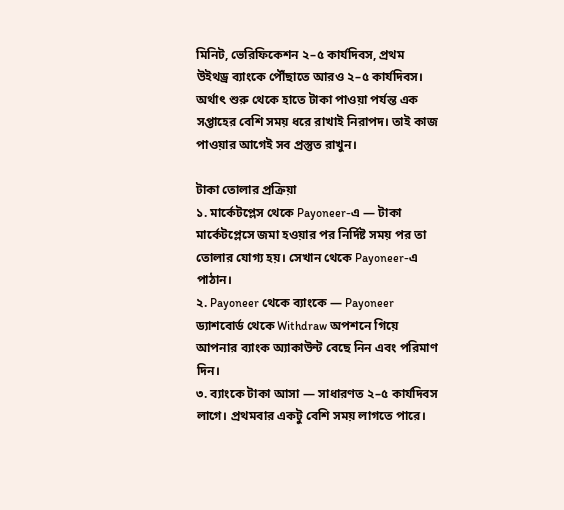মিনিট, ভেরিফিকেশন ২–৫ কার্যদিবস, প্রথম উইথড্র ব্যাংকে পৌঁছাতে আরও ২–৫ কার্যদিবস। অর্থাৎ শুরু থেকে হাতে টাকা পাওয়া পর্যন্ত এক সপ্তাহের বেশি সময় ধরে রাখাই নিরাপদ। তাই কাজ পাওয়ার আগেই সব প্রস্তুত রাখুন।

টাকা তোলার প্রক্রিয়া
১. মার্কেটপ্লেস থেকে Payoneer-এ — টাকা মার্কেটপ্লেসে জমা হওয়ার পর নির্দিষ্ট সময় পর তা তোলার যোগ্য হয়। সেখান থেকে Payoneer-এ পাঠান।
২. Payoneer থেকে ব্যাংকে — Payoneer ড্যাশবোর্ড থেকে Withdraw অপশনে গিয়ে আপনার ব্যাংক অ্যাকাউন্ট বেছে নিন এবং পরিমাণ দিন।
৩. ব্যাংকে টাকা আসা — সাধারণত ২–৫ কার্যদিবস লাগে। প্রথমবার একটু বেশি সময় লাগতে পারে।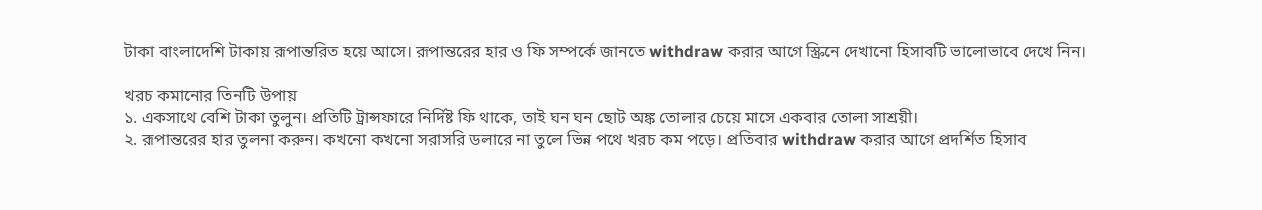টাকা বাংলাদেশি টাকায় রূপান্তরিত হয়ে আসে। রূপান্তরের হার ও ফি সম্পর্কে জানতে withdraw করার আগে স্ক্রিনে দেখানো হিসাবটি ভালোভাবে দেখে নিন।

খরচ কমানোর তিনটি উপায়
১. একসাথে বেশি টাকা তুলুন। প্রতিটি ট্রান্সফারে নির্দিষ্ট ফি থাকে, তাই ঘন ঘন ছোট অঙ্ক তোলার চেয়ে মাসে একবার তোলা সাশ্রয়ী।
২. রূপান্তরের হার তুলনা করুন। কখনো কখনো সরাসরি ডলারে না তুলে ভিন্ন পথে খরচ কম পড়ে। প্রতিবার withdraw করার আগে প্রদর্শিত হিসাব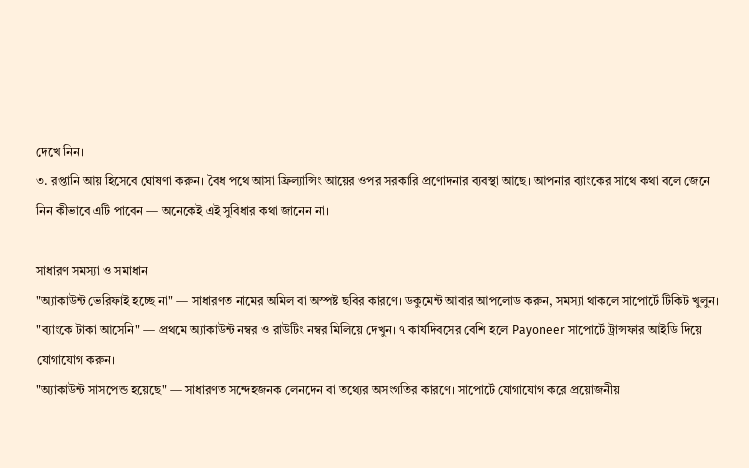দেখে নিন।
৩. রপ্তানি আয় হিসেবে ঘোষণা করুন। বৈধ পথে আসা ফ্রিল্যান্সিং আয়ের ওপর সরকারি প্রণোদনার ব্যবস্থা আছে। আপনার ব্যাংকের সাথে কথা বলে জেনে নিন কীভাবে এটি পাবেন — অনেকেই এই সুবিধার কথা জানেন না।

সাধারণ সমস্যা ও সমাধান
"অ্যাকাউন্ট ভেরিফাই হচ্ছে না" — সাধারণত নামের অমিল বা অস্পষ্ট ছবির কারণে। ডকুমেন্ট আবার আপলোড করুন, সমস্যা থাকলে সাপোর্টে টিকিট খুলুন।
"ব্যাংকে টাকা আসেনি" — প্রথমে অ্যাকাউন্ট নম্বর ও রাউটিং নম্বর মিলিয়ে দেখুন। ৭ কার্যদিবসের বেশি হলে Payoneer সাপোর্টে ট্রান্সফার আইডি দিয়ে যোগাযোগ করুন।
"অ্যাকাউন্ট সাসপেন্ড হয়েছে" — সাধারণত সন্দেহজনক লেনদেন বা তথ্যের অসংগতির কারণে। সাপোর্টে যোগাযোগ করে প্রয়োজনীয়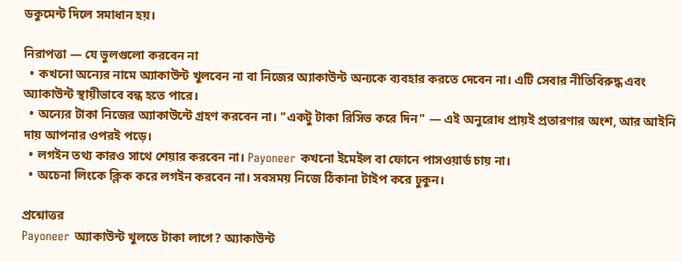ডকুমেন্ট দিলে সমাধান হয়।

নিরাপত্তা — যে ভুলগুলো করবেন না
  • কখনো অন্যের নামে অ্যাকাউন্ট খুলবেন না বা নিজের অ্যাকাউন্ট অন্যকে ব্যবহার করতে দেবেন না। এটি সেবার নীতিবিরুদ্ধ এবং অ্যাকাউন্ট স্থায়ীভাবে বন্ধ হতে পারে।
  • অন্যের টাকা নিজের অ্যাকাউন্টে গ্রহণ করবেন না। "একটু টাকা রিসিভ করে দিন" — এই অনুরোধ প্রায়ই প্রতারণার অংশ, আর আইনি দায় আপনার ওপরই পড়ে।
  • লগইন তথ্য কারও সাথে শেয়ার করবেন না। Payoneer কখনো ইমেইল বা ফোনে পাসওয়ার্ড চায় না।
  • অচেনা লিংকে ক্লিক করে লগইন করবেন না। সবসময় নিজে ঠিকানা টাইপ করে ঢুকুন।

প্রশ্নোত্তর
Payoneer অ্যাকাউন্ট খুলতে টাকা লাগে? অ্যাকাউন্ট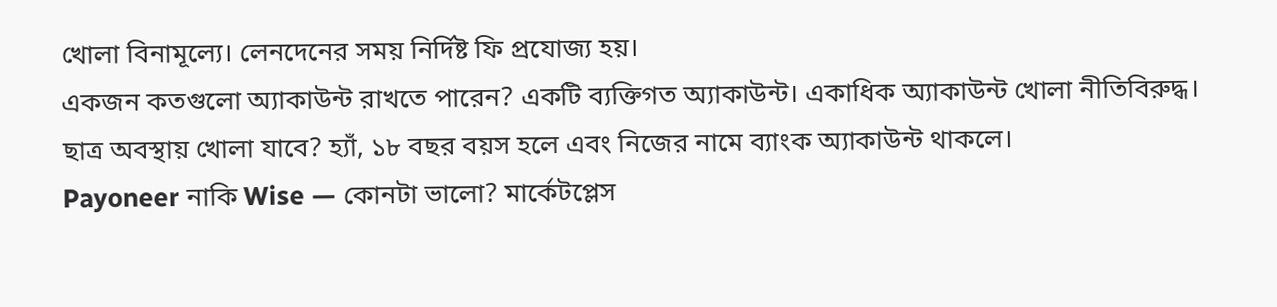খোলা বিনামূল্যে। লেনদেনের সময় নির্দিষ্ট ফি প্রযোজ্য হয়।
একজন কতগুলো অ্যাকাউন্ট রাখতে পারেন? একটি ব্যক্তিগত অ্যাকাউন্ট। একাধিক অ্যাকাউন্ট খোলা নীতিবিরুদ্ধ।
ছাত্র অবস্থায় খোলা যাবে? হ্যাঁ, ১৮ বছর বয়স হলে এবং নিজের নামে ব্যাংক অ্যাকাউন্ট থাকলে।
Payoneer নাকি Wise — কোনটা ভালো? মার্কেটপ্লেস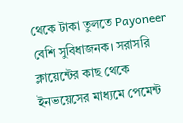থেকে টাকা তুলতে Payoneer বেশি সুবিধাজনক। সরাসরি ক্লায়েন্টের কাছ থেকে ইনভয়েসের মাধ্যমে পেমেন্ট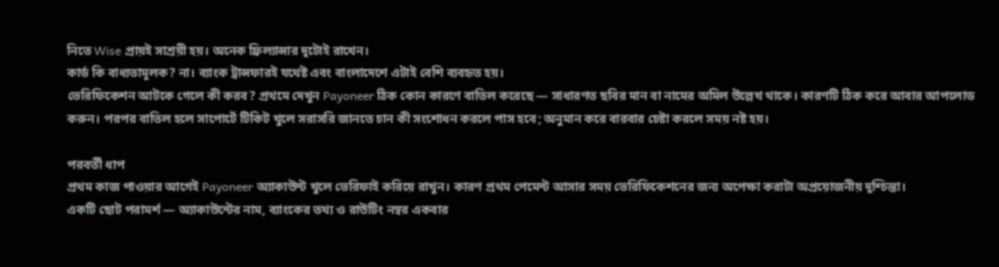নিতে Wise প্রায়ই সাশ্রয়ী হয়। অনেক ফ্রিল্যান্সার দুটোই রাখেন।
কার্ড কি বাধ্যতামূলক? না। ব্যাংক ট্রান্সফারই যথেষ্ট এবং বাংলাদেশে এটাই বেশি ব্যবহৃত হয়।
ভেরিফিকেশন আটকে গেলে কী করব? প্রথমে দেখুন Payoneer ঠিক কোন কারণে বাতিল করেছে — সাধারণত ছবির মান বা নামের অমিল উল্লেখ থাকে। কারণটি ঠিক করে আবার আপলোড করুন। পরপর বাতিল হলে সাপোর্টে টিকিট খুলে সরাসরি জানতে চান কী সংশোধন করলে পাস হবে; অনুমান করে বারবার চেষ্টা করলে সময় নষ্ট হয়।

পরবর্তী ধাপ
প্রথম কাজ পাওয়ার আগেই Payoneer অ্যাকাউন্ট খুলে ভেরিফাই করিয়ে রাখুন। কারণ প্রথম পেমেন্ট আসার সময় ভেরিফিকেশনের জন্য অপেক্ষা করাটা অপ্রয়োজনীয় দুশ্চিন্তা।
একটি ছোট পরামর্শ — অ্যাকাউন্টের নাম, ব্যাংকের তথ্য ও রাউটিং নম্বর একবার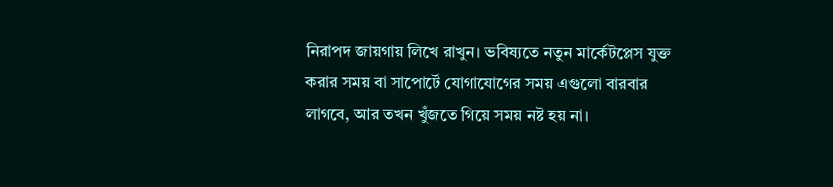নিরাপদ জায়গায় লিখে রাখুন। ভবিষ্যতে নতুন মার্কেটপ্লেস যুক্ত করার সময় বা সাপোর্টে যোগাযোগের সময় এগুলো বারবার লাগবে, আর তখন খুঁজতে গিয়ে সময় নষ্ট হয় না।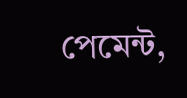পেমেন্ট,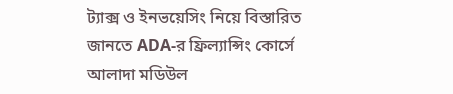ট্যাক্স ও ইনভয়েসিং নিয়ে বিস্তারিত জানতে ADA-র ফ্রিল্যান্সিং কোর্সে আলাদা মডিউল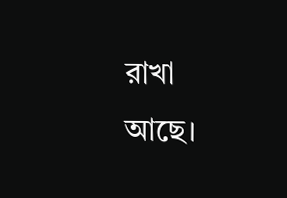রাখা আছে।